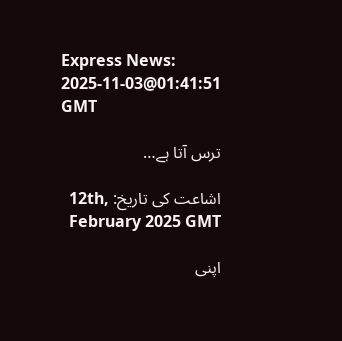Express News:
2025-11-03@01:41:51 GMT

ترس آتا ہے…

اشاعت کی تاریخ: 12th, February 2025 GMT

اپنی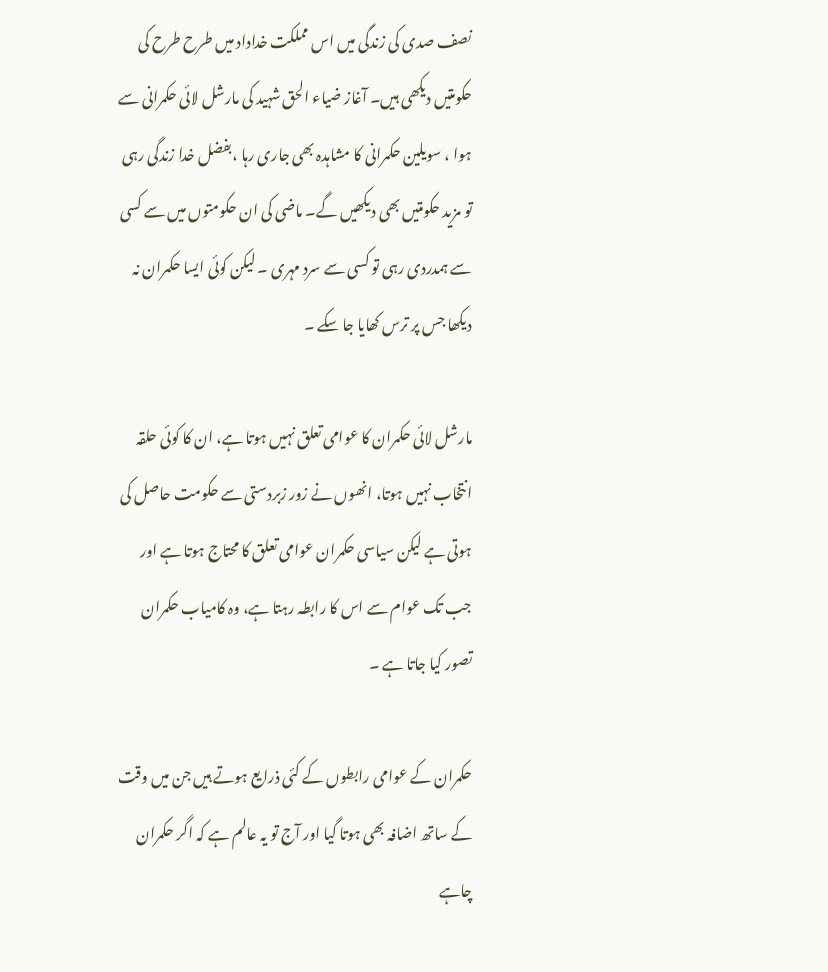نصف صدی کی زندگی میں اس مملکت خداداد میں طرح طرح کی حکومتیں دیکھی ہیں۔ آغاز ضیاء الحق شہید کی مارشل لائی حکمرانی سے ہوا ، سویلین حکمرانی کا مشاہدہ بھی جاری رہا ،بفضل خدا زندگی رہی تو مزید حکومتیں بھی دیکھیں گے۔ ماضی کی ان حکومتوں میں سے کسی سے ہمدردی رہی تو کسی سے سرد مہری ۔ لیکن کوئی ایسا حکمران نہ دیکھا جس پر ترس کھایا جا سکے ۔

مارشل لائی حکمران کا عوامی تعلق نہیں ہوتا ہے، ان کا کوئی حلقہ انتخاب نہیں ہوتا، انھوں نے زور زبردستی سے حکومت حاصل کی ہوتی ہے لیکن سیاسی حکمران عوامی تعلق کا محتاج ہوتا ہے اور جب تک عوام سے اس کا رابطہ رہتا ہے، وہ کامیاب حکمران تصور کیا جاتا ہے ۔

حکمران کے عوامی رابطوں کے کئی ذرایع ہوتے ہیں جن میں وقت کے ساتھ اضافہ بھی ہوتا گیا اور آج تو یہ عالم ہے کہ اگر حکمران چاہے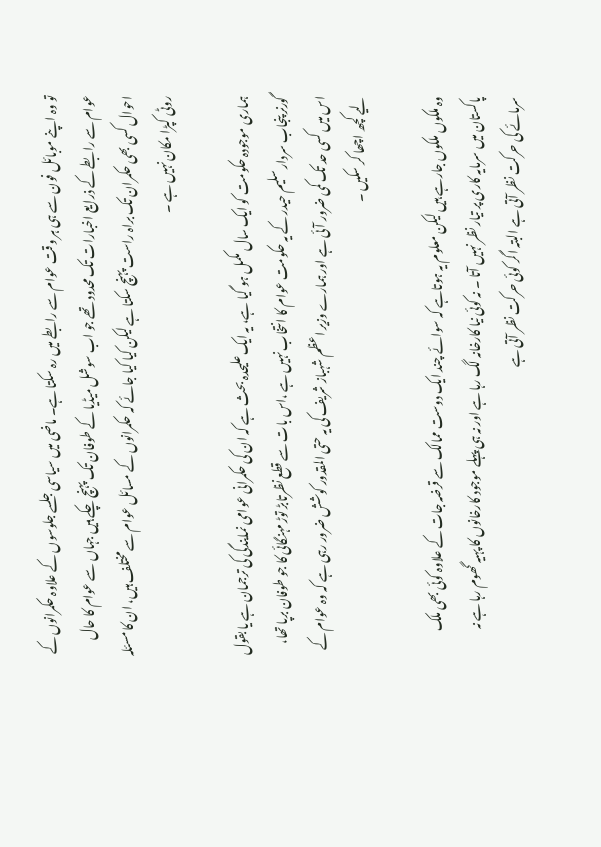تو وہ اپنے موبائل فون سے ہی ہر وقت عوام سے رابطے میں رہ سکتا ہے۔ ماضی میں سیاسی جلسے جلوسوں کے علاوہ حکمرانوں کے عوام سے رابطے کے ذرایع اخبارات تک محدود تھے جو اب سوشل میڈیا کے طوفان تک پہنچ چکے ہیں جہاں سے عوام کا حال احوال کسی بھی حکمران تک براہ راست پہنچ سکتا ہے لیکن کیا کیا جائے کہ حکمرانوں کے مسائل عوام سے مختلف ہیں، ان کا مسئلہ روٹی کپڑا مکان نہیں ہے ۔

ہماری موجودہ حکومت کو ایک سال مکمل ہو گیا ہے، یہ ایک علیحدہ بحث ہے کہ ان کی حکمرانی عوامی نمایندگی کی ترجمان ہے یا بقول گورنر پنجاب سردار سلیم حیدر کے یہ حکومت عوام کا انتخاب نہیں ہے ،اس بات سے قطع نظرتابڑ توڑ مہنگائی کا جو طوفان برپا تھا، اس میں کسی حد تک کمی ضرور آئی ہے اور ہمارے وزیر اعظم شہباز شریف کی یہ حتی المقدور کوشش ضرور رہی ہے کہ وہ عوام کے لیے کچھ اچھا کر سکیں ۔

وہ ملکوں ملکوں جارہے ہیں لیکن معلوم یہ ہوتاہے کہ سوائے چند ایک دوست ممالک سے قرضہ جات کے علاوہ کوئی بھی ملک پاکستان میں سرمایہ کاری پر تیار نظر نہیں آتا ۔ نہ کوئی نیا کارخانہ لگ رہا ہے اور نہ ہی پہلے موجود کارخانوں کا پہیہ گھوم رہا ہے نہ سرمائے کی حرکت نظر آتی ہے البتہ اگر کوئی حرکت نظر آتی ہے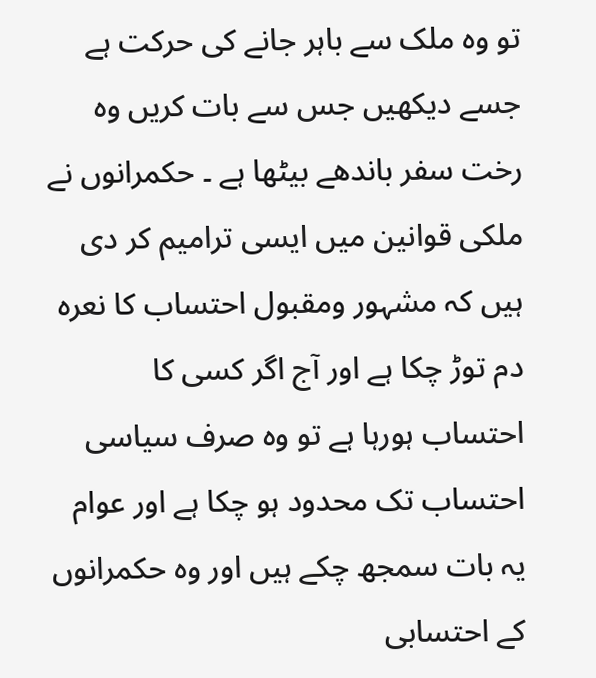تو وہ ملک سے باہر جانے کی حرکت ہے جسے دیکھیں جس سے بات کریں وہ رخت سفر باندھے بیٹھا ہے ۔ حکمرانوں نے ملکی قوانین میں ایسی ترامیم کر دی ہیں کہ مشہور ومقبول احتساب کا نعرہ دم توڑ چکا ہے اور آج اگر کسی کا احتساب ہورہا ہے تو وہ صرف سیاسی احتساب تک محدود ہو چکا ہے اور عوام یہ بات سمجھ چکے ہیں اور وہ حکمرانوں کے احتسابی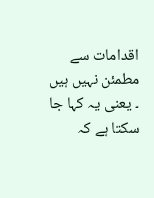اقدامات سے مطمئن نہیں ہیں ۔ یعنی یہ کہا جا سکتا ہے کہ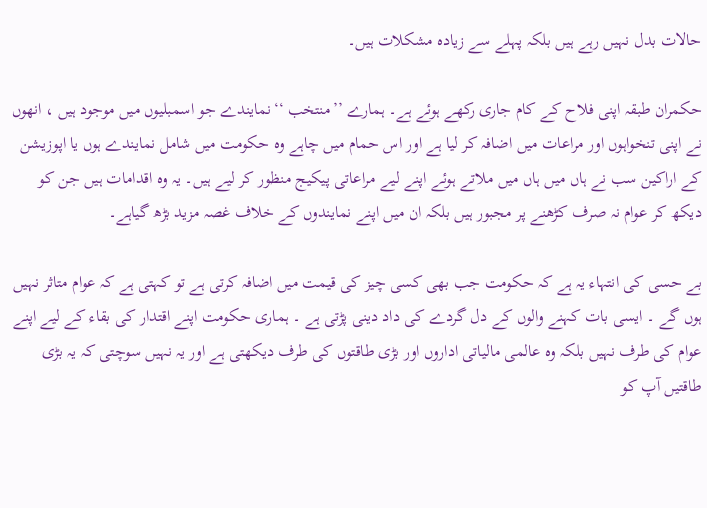حالات بدل نہیں رہے ہیں بلکہ پہلے سے زیادہ مشکلات ہیں۔

حکمران طبقہ اپنی فلاح کے کام جاری رکھے ہوئے ہے۔ ہمارے ’’منتخب ‘‘نمایندے جو اسمبلیوں میں موجود ہیں ، انھوں نے اپنی تنخواہوں اور مراعات میں اضافہ کر لیا ہے اور اس حمام میں چاہے وہ حکومت میں شامل نمایندے ہوں یا اپوزیشن کے اراکین سب نے ہاں میں ہاں میں ملاتے ہوئے اپنے لیے مراعاتی پیکیج منظور کر لیے ہیں۔ یہ وہ اقدامات ہیں جن کو دیکھ کر عوام نہ صرف کڑھنے پر مجبور ہیں بلکہ ان میں اپنے نمایندوں کے خلاف غصہ مزید بڑھ گیاہے۔

بے حسی کی انتہاء یہ ہے کہ حکومت جب بھی کسی چیز کی قیمت میں اضافہ کرتی ہے تو کہتی ہے کہ عوام متاثر نہیں ہوں گے ۔ ایسی بات کہنے والوں کے دل گردے کی داد دینی پڑتی ہے ۔ ہماری حکومت اپنے اقتدار کی بقاء کے لیے اپنے عوام کی طرف نہیں بلکہ وہ عالمی مالیاتی اداروں اور بڑی طاقتوں کی طرف دیکھتی ہے اور یہ نہیں سوچتی کہ یہ بڑی طاقتیں آپ کو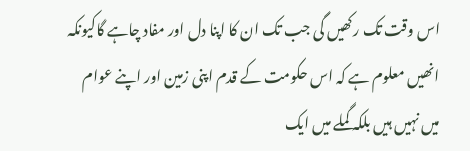اس وقت تک رکھیں گی جب تک ان کا اپنا دل اور مفاد چاہے گاکیونکہ انھیں معلوم ہے کہ اس حکومت کے قدم اپنی زمین اور اپنے عوام میں نہیں ہیں بلکہ گملے میں ایک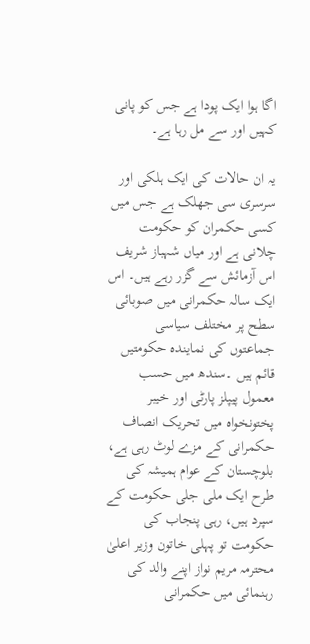اگا ہوا ایک پودا ہے جس کو پانی کہیں اور سے مل رہا ہے۔

یہ ان حالات کی ایک ہلکی اور سرسری سی جھلک ہے جس میں کسی حکمران کو حکومت چلانی ہے اور میاں شہباز شریف اس آزمائش سے گزر رہے ہیں۔ اس ایک سالہ حکمرانی میں صوبائی سطح پر مختلف سیاسی جماعتوں کی نمایندہ حکومتیں قائم ہیں ۔سندھ میں حسب معمول پیپلز پارٹی اور خیبر پختونخواہ میں تحریک انصاف حکمرانی کے مزے لوٹ رہی ہے، بلوچستان کے عوام ہمیشہ کی طرح ایک ملی جلی حکومت کے سپرد ہیں، رہی پنجاب کی حکومت تو پہلی خاتون وزیر اعلیٰ محترمہ مریم نواز اپنے والد کی رہنمائی میں حکمرانی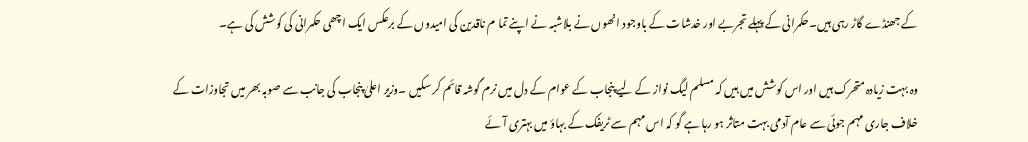کے جھنڈے گاڑ رہی ہیں۔حکمرانی کے پہلے تجربے اور خدشات کے باوجود انھوں نے بلاشبہ نے اپنے تما م ناقدین کی امیدوں کے برعکس ایک اچھی حکمرانی کی کوشش کی ہے۔

وہ بہت زیادہ متحرک ہیں اور اس کوشش میں ہیں کہ مسلم لیگ نواز کے لیے پنجاب کے عوام کے دل میں نرم گوشہ قائم کر سکیں ۔وزیر اعلیٰ پنجاب کی جانب سے صوبہ بھر میں تجاوزات کے خلاف جاری مہم جوئی سے عام آدمی بہت متاثر ہو رہا ہے گو کہ اس مہم سے ٹریفک کے بہاؤ میں بہتری آئے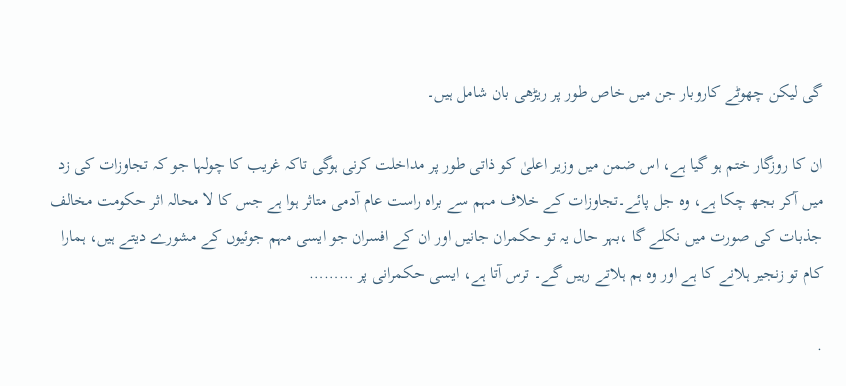گی لیکن چھوٹے کاروبار جن میں خاص طور پر ریڑھی بان شامل ہیں۔

ان کا روزگار ختم ہو گیا ہے، اس ضمن میں وزیر اعلیٰ کو ذاتی طور پر مداخلت کرنی ہوگی تاکہ غریب کا چولہا جو کہ تجاوزات کی زد میں آکر بجھ چکا ہے، وہ جل پائے۔تجاوزات کے خلاف مہم سے براہ راست عام آدمی متاثر ہوا ہے جس کا لا محالہ اثر حکومت مخالف جذبات کی صورت میں نکلے گا ،بہر حال یہ تو حکمران جانیں اور ان کے افسران جو ایسی مہم جوئیوں کے مشورے دیتے ہیں، ہمارا کام تو زنجیر ہلانے کا ہے اور وہ ہم ہلاتے رہیں گے۔ ترس آتا ہے، ایسی حکمرانی پر ………

.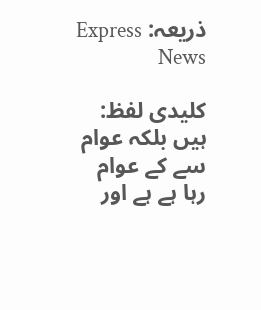ذریعہ: Express News

کلیدی لفظ: ہیں بلکہ عوام سے کے عوام رہا ہے ہے اور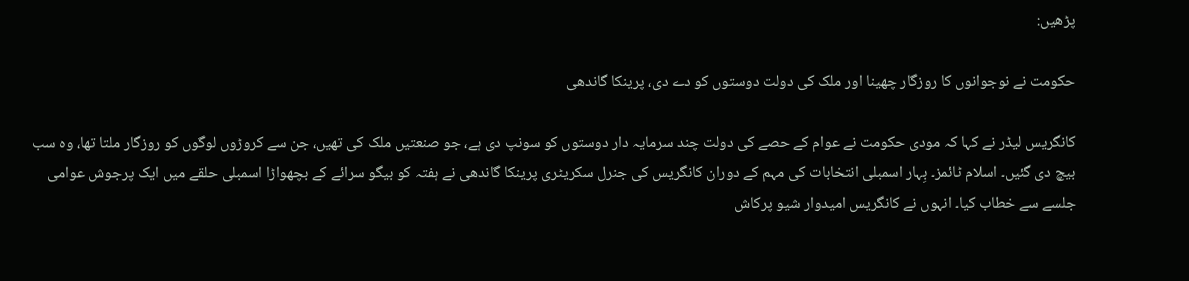پڑھیں:

حکومت نے نوجوانوں کا روزگار چھینا اور ملک کی دولت دوستوں کو دے دی، پرینکا گاندھی

کانگریس لیڈر نے کہا کہ مودی حکومت نے عوام کے حصے کی دولت چند سرمایہ دار دوستوں کو سونپ دی ہے، جو صنعتیں ملک کی تھیں، جن سے کروڑوں لوگوں کو روزگار ملتا تھا، وہ سب بیچ دی گئیں۔ اسلام ٹائمز۔ بِہار اسمبلی انتخابات کی مہم کے دوران کانگریس کی جنرل سکریٹری پرینکا گاندھی نے ہفتہ کو بیگو سرائے کے بچھواڑا اسمبلی حلقے میں ایک پرجوش عوامی جلسے سے خطاب کیا۔ انہوں نے کانگریس امیدوار شیو پرکاش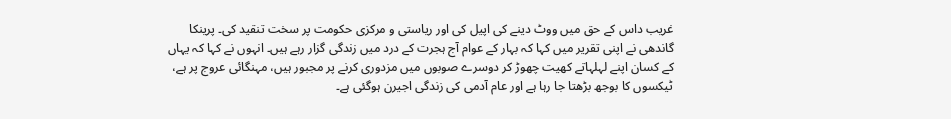غریب داس کے حق میں ووٹ دینے کی اپیل کی اور ریاستی و مرکزی حکومت پر سخت تنقید کی۔ پرینکا گاندھی نے اپنی تقریر میں کہا کہ بہار کے عوام آج ہجرت کے درد میں زندگی گزار رہے ہیں۔ انہوں نے کہا کہ یہاں کے کسان اپنے لہلہاتے کھیت چھوڑ کر دوسرے صوبوں میں مزدوری کرنے پر مجبور ہیں، مہنگائی عروج پر ہے، ٹیکسوں کا بوجھ بڑھتا جا رہا ہے اور عام آدمی کی زندگی اجیرن ہوگئی ہے۔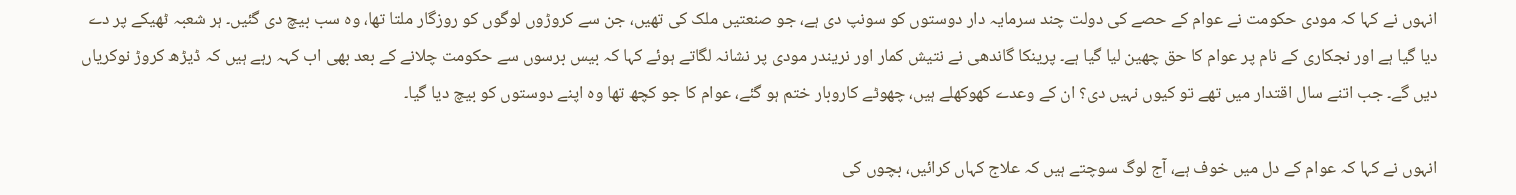انہوں نے کہا کہ مودی حکومت نے عوام کے حصے کی دولت چند سرمایہ دار دوستوں کو سونپ دی ہے، جو صنعتیں ملک کی تھیں، جن سے کروڑوں لوگوں کو روزگار ملتا تھا، وہ سب بیچ دی گئیں۔ ہر شعبہ ٹھیکے پر دے دیا گیا ہے اور نجکاری کے نام پر عوام کا حق چھین لیا گیا ہے۔ پرینکا گاندھی نے نتیش کمار اور نریندر مودی پر نشانہ لگاتے ہوئے کہا کہ بیس برسوں سے حکومت چلانے کے بعد بھی اب کہہ رہے ہیں کہ ڈیڑھ کروڑ نوکریاں دیں گے۔ جب اتنے سال اقتدار میں تھے تو کیوں نہیں دی؟ ان کے وعدے کھوکھلے ہیں، چھوٹے کاروبار ختم ہو گئے، عوام کا جو کچھ تھا وہ اپنے دوستوں کو بیچ دیا گیا۔

انہوں نے کہا کہ عوام کے دل میں خوف ہے، آج لوگ سوچتے ہیں کہ علاج کہاں کرائیں، بچوں کی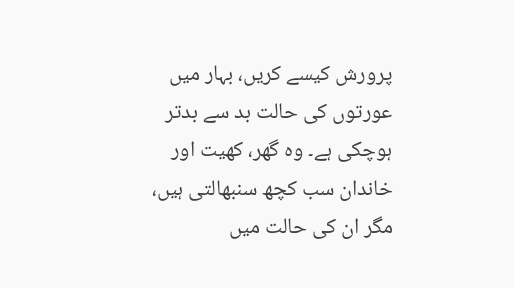پرورش کیسے کریں، بہار میں عورتوں کی حالت بد سے بدتر ہوچکی ہے۔ وہ گھر، کھیت اور خاندان سب کچھ سنبھالتی ہیں، مگر ان کی حالت میں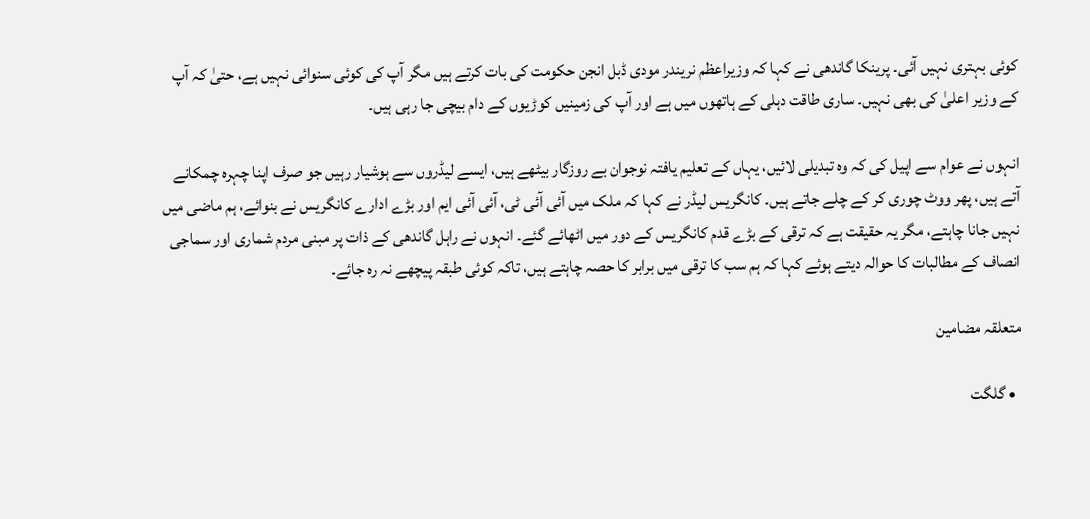کوئی بہتری نہیں آئی۔ پرینکا گاندھی نے کہا کہ وزیراعظم نریندر مودی ڈبل انجن حکومت کی بات کرتے ہیں مگر آپ کی کوئی سنوائی نہیں ہے، حتیٰ کہ آپ کے وزیر اعلیٰ کی بھی نہیں۔ ساری طاقت دہلی کے ہاتھوں میں ہے اور آپ کی زمینیں کوڑیوں کے دام بیچی جا رہی ہیں۔

انہوں نے عوام سے اپیل کی کہ وہ تبدیلی لائیں، یہاں کے تعلیم یافتہ نوجوان بے روزگار بیٹھے ہیں، ایسے لیڈروں سے ہوشیار رہیں جو صرف اپنا چہرہ چمکانے آتے ہیں، پھر ووٹ چوری کر کے چلے جاتے ہیں۔ کانگریس لیڈر نے کہا کہ ملک میں آئی آئی ٹی، آئی آئی ایم اور بڑے ادارے کانگریس نے بنوائے، ہم ماضی میں نہیں جانا چاہتے، مگر یہ حقیقت ہے کہ ترقی کے بڑے قدم کانگریس کے دور میں اٹھائے گئے۔ انہوں نے راہل گاندھی کے ذات پر مبنی مردم شماری اور سماجی انصاف کے مطالبات کا حوالہ دیتے ہوئے کہا کہ ہم سب کا ترقی میں برابر کا حصہ چاہتے ہیں، تاکہ کوئی طبقہ پیچھے نہ رہ جائے۔

متعلقہ مضامین

  • گلگت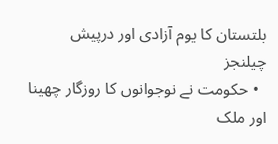بلتستان کا یوم آزادی اور درپیش چیلنجز
  • حکومت نے نوجوانوں کا روزگار چھینا اور ملک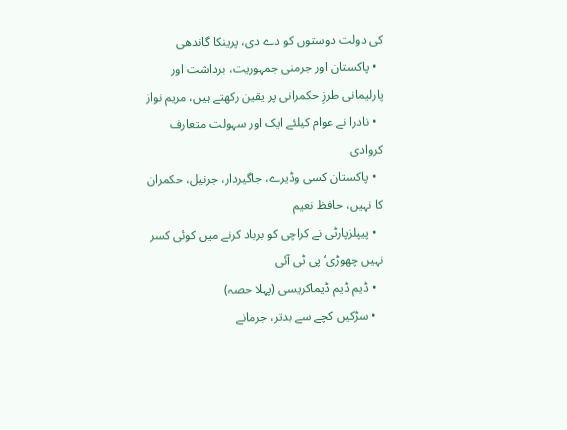کی دولت دوستوں کو دے دی، پرینکا گاندھی
  • پاکستان اور جرمنی جمہوریت، برداشت اور پارلیمانی طرزِ حکمرانی پر یقین رکھتے ہیں، مریم نواز
  • نادرا نے عوام کیلئے ایک اور سہولت متعارف کروادی
  • پاکستان کسی وڈیرے، جاگیردار، جرنیل، حکمران کا نہیں، حافظ نعیم
  • پیپلزپارٹی نے کراچی کو برباد کرنے میں کوئی کسر نہیں چھوڑی‘پی ٹی آئی
  • ڈیم ڈیم ڈیماکریسی (پہلا حصہ)
  • سڑکیں کچے سے بدتر، جرمانے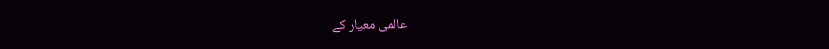عالمی معیار کے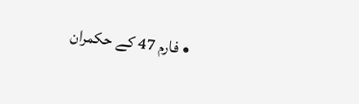• فارم 47 کے حکمران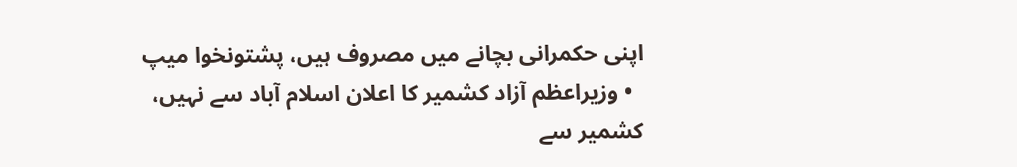اپنی حکمرانی بچانے میں مصروف ہیں، پشتونخوا میپ
  • وزیراعظم آزاد کشمیر کا اعلان اسلام آباد سے نہیں، کشمیر سے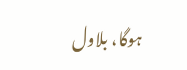ہوگا، بلاول